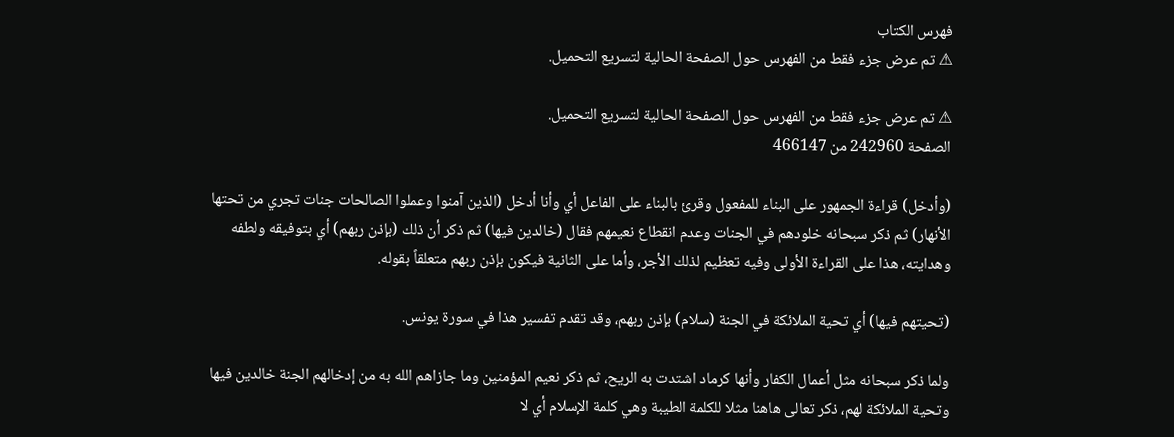فهرس الكتاب
⚠ تم عرض جزء فقط من الفهرس حول الصفحة الحالية لتسريع التحميل.

⚠ تم عرض جزء فقط من الفهرس حول الصفحة الحالية لتسريع التحميل.
الصفحة 242960 من 466147

(وأدخل) قراءة الجمهور على البناء للمفعول وقرئ بالبناء على الفاعل أي وأنا أدخل (الذين آمنوا وعملوا الصالحات جنات تجري من تحتها الأنهار) ثم ذكر سبحانه خلودهم في الجنات وعدم انقطاع نعيمهم فقال (خالدين فيها) ثم ذكر أن ذلك (بإذن ربهم) أي بتوفيقه ولطفه وهدايته، هذا على القراءة الأولى وفيه تعظيم لذلك الأجر، وأما على الثانية فيكون بإذن ربهم متعلقاً بقوله.

(تحيتهم فيها) أي تحية الملائكة في الجنة (سلام) بإذن ربهم، وقد تقدم تفسير هذا في سورة يونس.

ولما ذكر سبحانه مثل أعمال الكفار وأنها كرماد اشتدت به الريح، ثم ذكر نعيم المؤمنين وما جازاهم الله به من إدخالهم الجنة خالدين فيها وتحية الملائكة لهم، ذكر تعالى هاهنا مثلا للكلمة الطيبة وهي كلمة الإسلام أي لا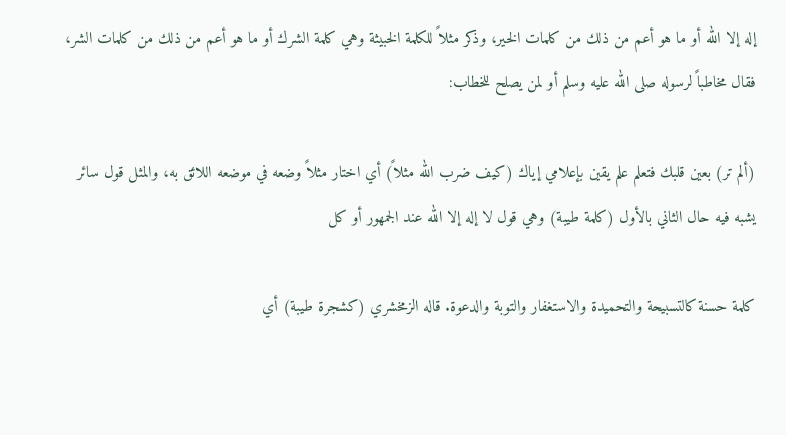إله إلا الله أو ما هو أعم من ذلك من كلمات الخير، وذكر مثلاً للكلمة الخبيثة وهي كلمة الشرك أو ما هو أعم من ذلك من كلمات الشر، فقال مخاطباً لرسوله صلى الله عليه وسلم أو لمن يصلح للخطاب:

(ألم تر) بعين قلبك فتعلم علم يقين بإعلامي إياك (كيف ضرب الله مثلاً) أي اختار مثلاً وضعه في موضعه اللائق به، والمثل قول سائر يشبه فيه حال الثاني بالأول (كلمة طيبة) وهي قول لا إله إلا الله عند الجمهور أو كل

كلمة حسنة كالتسبيحة والتحميدة والاستغفار والتوبة والدعوة. قاله الزمخشري (كشجرة طيبة) أي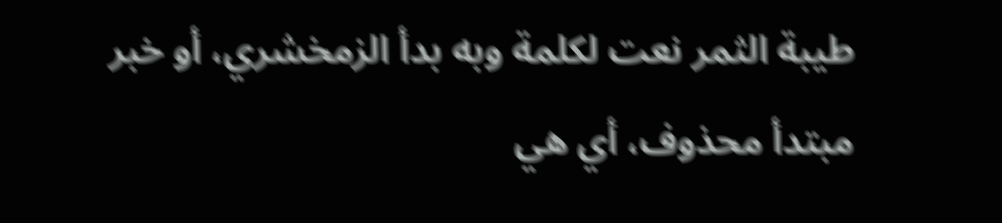طيبة الثمر نعت لكلمة وبه بدأ الزمخشري، أو خبر مبتدأ محذوف، أي هي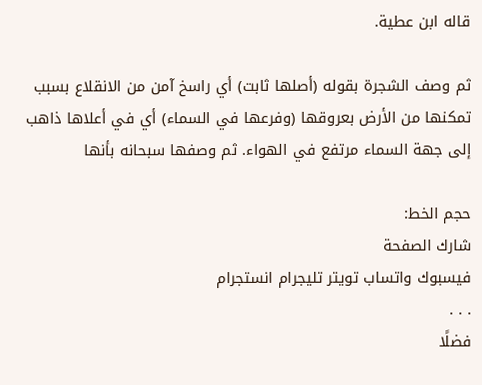قاله ابن عطية.

ثم وصف الشجرة بقوله (أصلها ثابت) أي راسخ آمن من الانقلاع بسبب تمكنها من الأرض بعروقها (وفرعها في السماء) أي في أعلاها ذاهب إلى جهة السماء مرتفع في الهواء. ثم وصفها سبحانه بأنها

حجم الخط:
شارك الصفحة
فيسبوك واتساب تويتر تليجرام انستجرام
. . .
فضلًا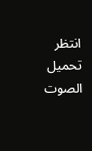انتظر تحميل الصوت